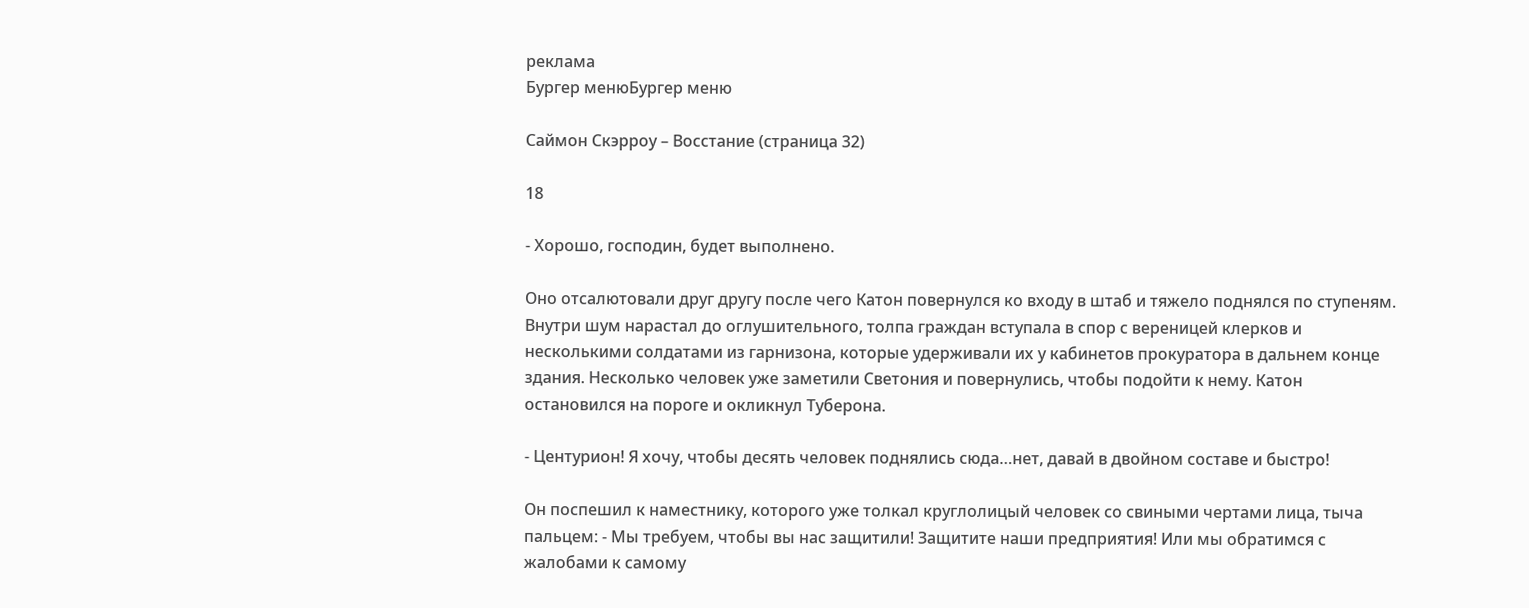реклама
Бургер менюБургер меню

Саймон Скэрроу – Восстание (страница 32)

18

- Хорошо, господин, будет выполнено.

Оно отсалютовали друг другу после чего Катон повернулся ко входу в штаб и тяжело поднялся по ступеням. Внутри шум нарастал до оглушительного, толпа граждан вступала в спор с вереницей клерков и несколькими солдатами из гарнизона, которые удерживали их у кабинетов прокуратора в дальнем конце здания. Несколько человек уже заметили Светония и повернулись, чтобы подойти к нему. Катон остановился на пороге и окликнул Туберона.

- Центурион! Я хочу, чтобы десять человек поднялись сюда…нет, давай в двойном составе и быстро!

Он поспешил к наместнику, которого уже толкал круглолицый человек со свиными чертами лица, тыча пальцем: - Мы требуем, чтобы вы нас защитили! Защитите наши предприятия! Или мы обратимся с жалобами к самому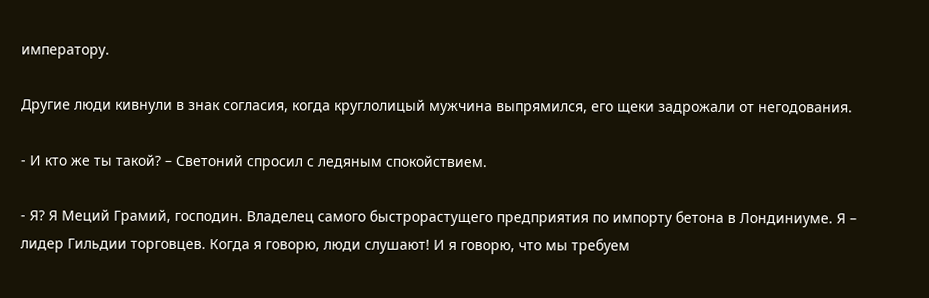императору.

Другие люди кивнули в знак согласия, когда круглолицый мужчина выпрямился, его щеки задрожали от негодования.

- И кто же ты такой? – Светоний спросил с ледяным спокойствием.

- Я? Я Меций Грамий, господин. Владелец самого быстрорастущего предприятия по импорту бетона в Лондиниуме. Я – лидер Гильдии торговцев. Когда я говорю, люди слушают! И я говорю, что мы требуем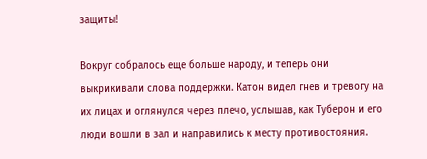защиты!

Вокруг собралось еще больше народу, и теперь они выкрикивали слова поддержки. Катон видел гнев и тревогу на их лицах и оглянулся через плечо, услышав, как Туберон и его люди вошли в зал и направились к месту противостояния.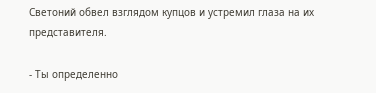Светоний обвел взглядом купцов и устремил глаза на их представителя.

- Ты определенно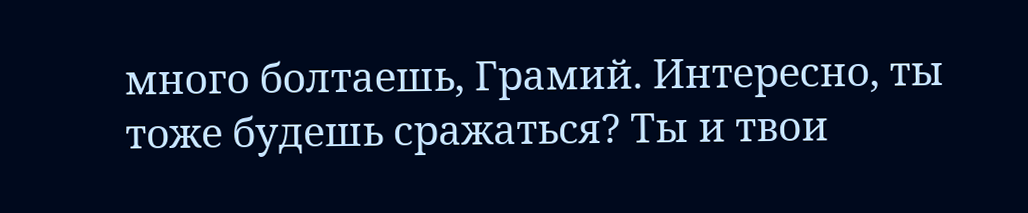много болтаешь, Грамий. Интересно, ты тоже будешь сражаться? Ты и твои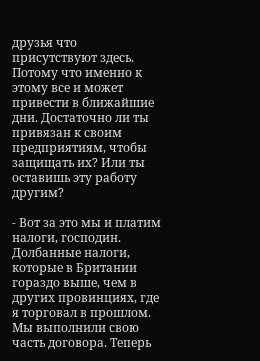друзья что присутствуют здесь. Потому что именно к этому все и может привести в ближайшие дни. Достаточно ли ты привязан к своим предприятиям, чтобы защищать их? Или ты оставишь эту работу другим?

- Вот за это мы и платим налоги, господин. Долбанные налоги, которые в Британии гораздо выше, чем в других провинциях, где я торговал в прошлом. Мы выполнили свою часть договора. Теперь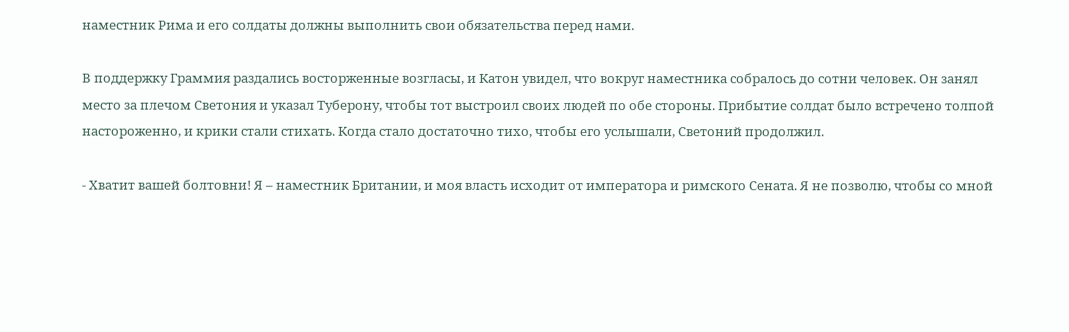наместник Рима и его солдаты должны выполнить свои обязательства перед нами.

В поддержку Граммия раздались восторженные возгласы, и Катон увидел, что вокруг наместника собралось до сотни человек. Он занял место за плечом Светония и указал Туберону, чтобы тот выстроил своих людей по обе стороны. Прибытие солдат было встречено толпой настороженно, и крики стали стихать. Когда стало достаточно тихо, чтобы его услышали, Светоний продолжил.

- Хватит вашей болтовни! Я – наместник Британии, и моя власть исходит от императора и римского Сената. Я не позволю, чтобы со мной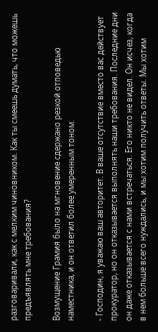разговаривали, как с мелким чиновником. Как ты смеешь думать, что можешь предъявлять мне требования?

Возмущение Грамия было на мгновение сдержано резкой отповедью наместника, и он ответил более умеренным тоном.

- Господин, я уважаю ваш авторитет. В ваше отсутствие вместо вас действует прокуратор, но он отказывается выполнять наши требования. Последние дни он даже отказывается с нами встречаться. Его никто не видел. Он исчез, когда в нем больше всего нуждались, и мы хотим получить ответы. Мы хотим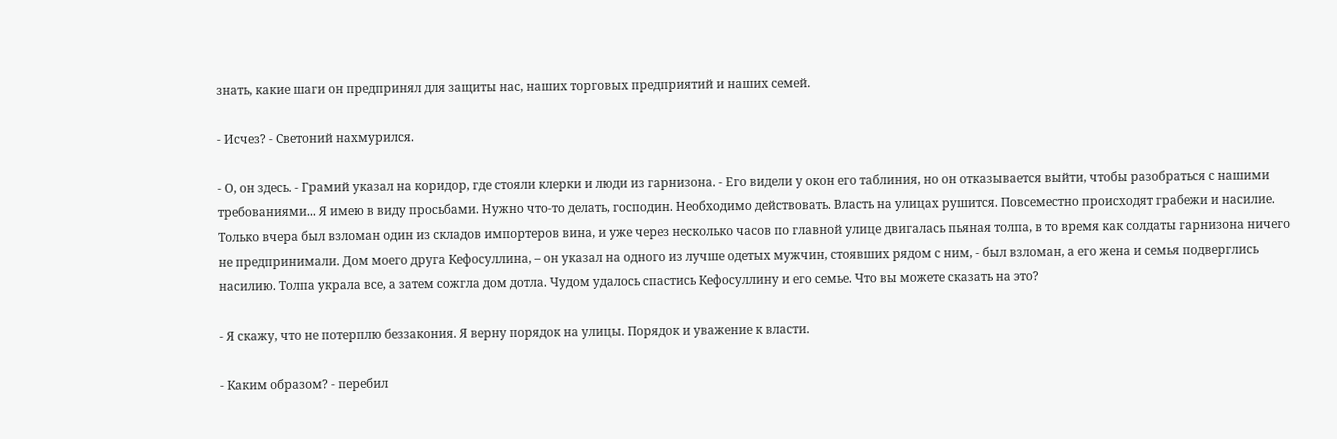знать, какие шаги он предпринял для защиты нас, наших торговых предприятий и наших семей.

- Исчез? - Светоний нахмурился.

- О, он здесь. - Грамий указал на коридор, где стояли клерки и люди из гарнизона. - Его видели у окон его таблиния, но он отказывается выйти, чтобы разобраться с нашими требованиями... Я имею в виду просьбами. Нужно что-то делать, господин. Необходимо действовать. Власть на улицах рушится. Повсеместно происходят грабежи и насилие. Только вчера был взломан один из складов импортеров вина, и уже через несколько часов по главной улице двигалась пьяная толпа, в то время как солдаты гарнизона ничего не предпринимали. Дом моего друга Кефосуллина, – он указал на одного из лучше одетых мужчин, стоявших рядом с ним, - был взломан, а его жена и семья подверглись насилию. Толпа украла все, а затем сожгла дом дотла. Чудом удалось спастись Кефосуллину и его семье. Что вы можете сказать на это?

- Я скажу, что не потерплю беззакония. Я верну порядок на улицы. Порядок и уважение к власти.

- Каким образом? - перебил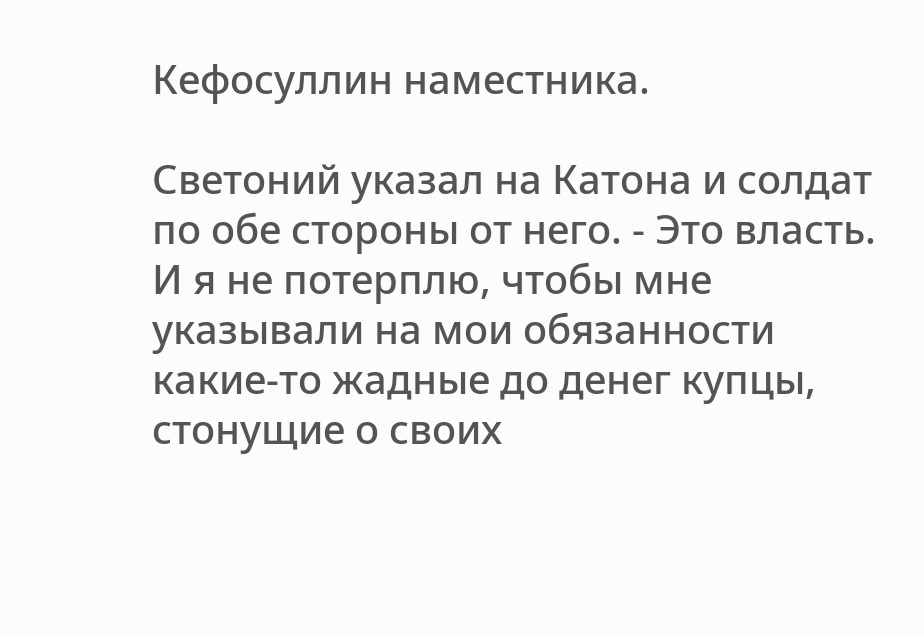Кефосуллин наместника.

Светоний указал на Катона и солдат по обе стороны от него. - Это власть. И я не потерплю, чтобы мне указывали на мои обязанности какие-то жадные до денег купцы, стонущие о своих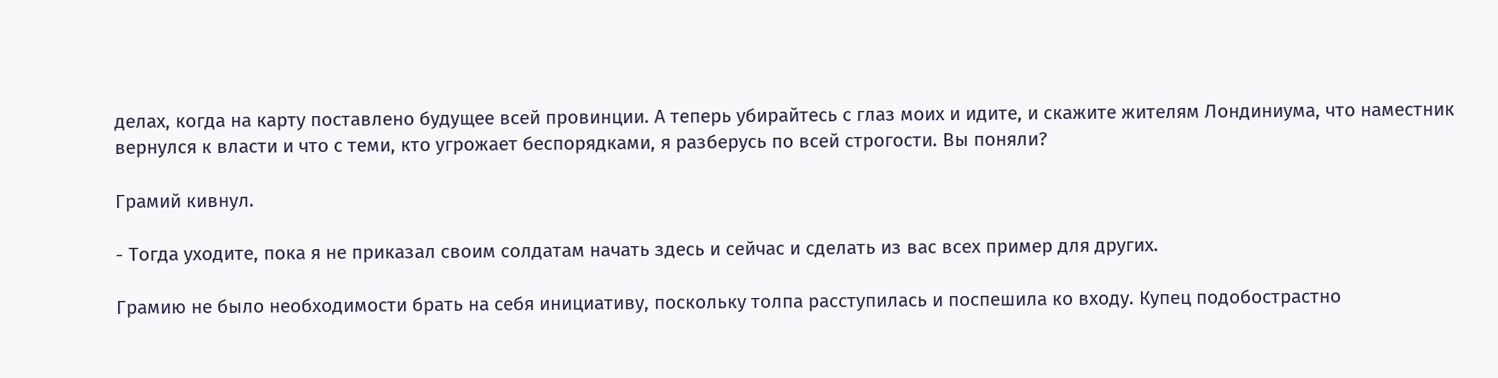делах, когда на карту поставлено будущее всей провинции. А теперь убирайтесь с глаз моих и идите, и скажите жителям Лондиниума, что наместник вернулся к власти и что с теми, кто угрожает беспорядками, я разберусь по всей строгости. Вы поняли?

Грамий кивнул.

- Тогда уходите, пока я не приказал своим солдатам начать здесь и сейчас и сделать из вас всех пример для других.

Грамию не было необходимости брать на себя инициативу, поскольку толпа расступилась и поспешила ко входу. Купец подобострастно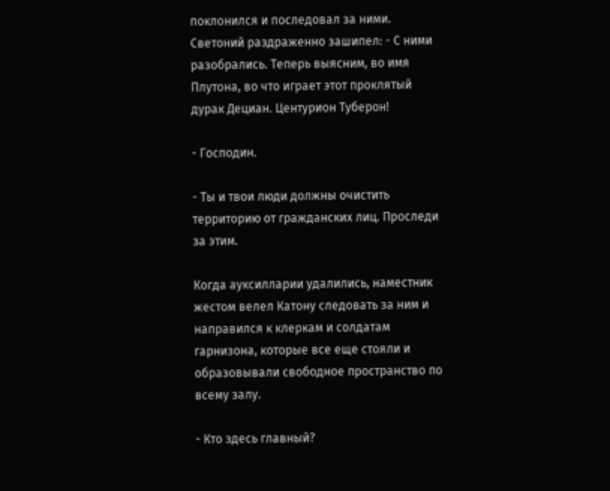поклонился и последовал за ними. Светоний раздраженно зашипел: - С ними разобрались. Теперь выясним, во имя Плутона, во что играет этот проклятый дурак Дециан. Центурион Туберон!

- Господин.

- Ты и твои люди должны очистить территорию от гражданских лиц. Проследи за этим.

Когда ауксилларии удалились, наместник жестом велел Катону следовать за ним и направился к клеркам и солдатам гарнизона, которые все еще стояли и образовывали свободное пространство по всему залу.

- Кто здесь главный?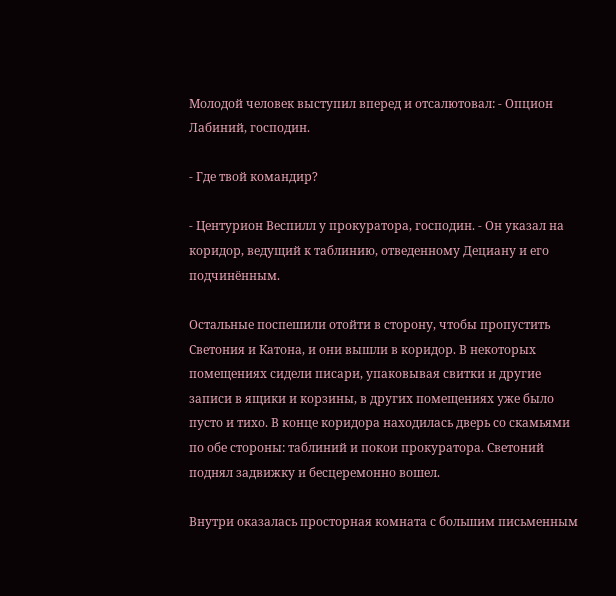Молодой человек выступил вперед и отсалютовал: - Опцион Лабиний, господин.

- Где твой командир?

- Центурион Веспилл у прокуратора, господин. - Он указал на коридор, ведущий к таблинию, отведенному Дециану и его подчинённым.

Остальные поспешили отойти в сторону, чтобы пропустить Светония и Катона, и они вышли в коридор. В некоторых помещениях сидели писари, упаковывая свитки и другие записи в ящики и корзины, в других помещениях уже было пусто и тихо. В конце коридора находилась дверь со скамьями по обе стороны: таблиний и покои прокуратора. Светоний поднял задвижку и бесцеремонно вошел.

Внутри оказалась просторная комната с большим письменным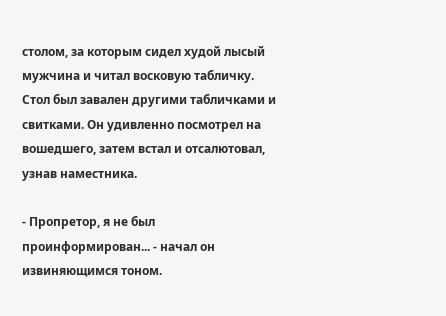столом, за которым сидел худой лысый мужчина и читал восковую табличку. Стол был завален другими табличками и свитками. Он удивленно посмотрел на вошедшего, затем встал и отсалютовал, узнав наместника.

- Пропретор, я не был проинформирован... - начал он извиняющимся тоном.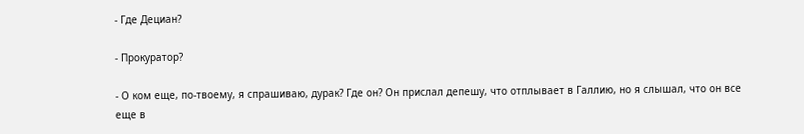- Где Дециан?

- Прокуратор?

- О ком еще, по-твоему, я спрашиваю, дурак? Где он? Он прислал депешу, что отплывает в Галлию, но я слышал, что он все еще в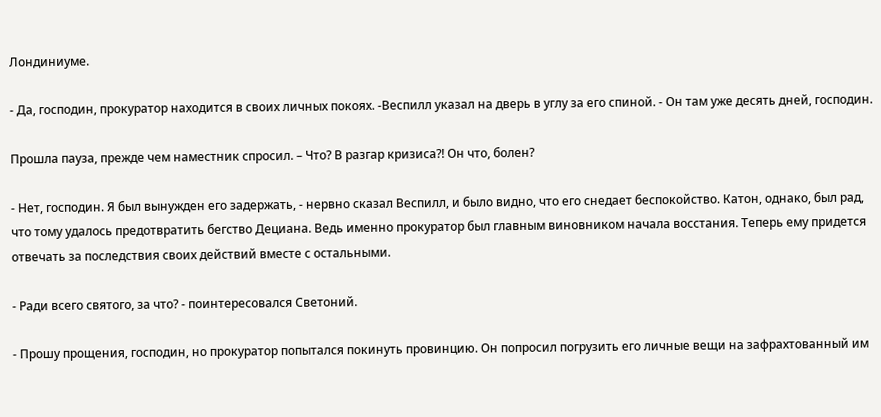Лондиниуме.

- Да, господин, прокуратор находится в своих личных покоях. -Веспилл указал на дверь в углу за его спиной. - Он там уже десять дней, господин.

Прошла пауза, прежде чем наместник спросил. – Что? В разгар кризиса?! Он что, болен?

- Нет, господин. Я был вынужден его задержать, - нервно сказал Веспилл, и было видно, что его снедает беспокойство. Катон, однако, был рад, что тому удалось предотвратить бегство Дециана. Ведь именно прокуратор был главным виновником начала восстания. Теперь ему придется отвечать за последствия своих действий вместе с остальными.

- Ради всего святого, за что? - поинтересовался Светоний.

- Прошу прощения, господин, но прокуратор попытался покинуть провинцию. Он попросил погрузить его личные вещи на зафрахтованный им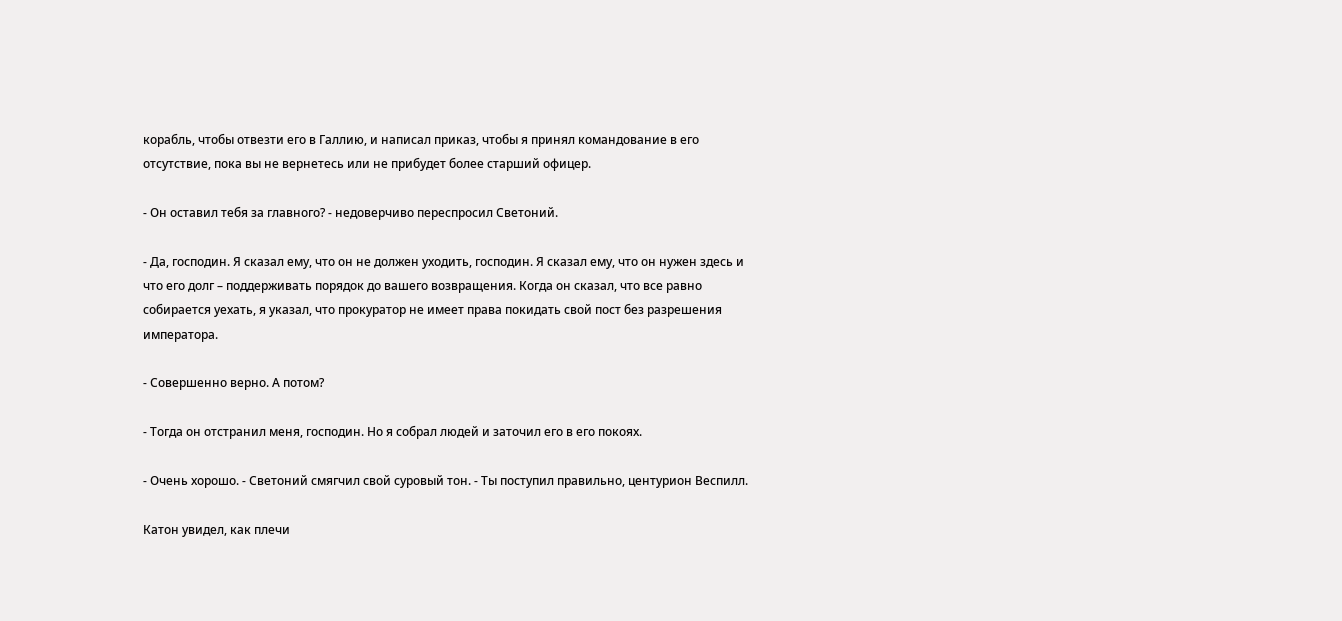корабль, чтобы отвезти его в Галлию, и написал приказ, чтобы я принял командование в его отсутствие, пока вы не вернетесь или не прибудет более старший офицер.

- Он оставил тебя за главного? - недоверчиво переспросил Светоний.

- Да, господин. Я сказал ему, что он не должен уходить, господин. Я сказал ему, что он нужен здесь и что его долг – поддерживать порядок до вашего возвращения. Когда он сказал, что все равно собирается уехать, я указал, что прокуратор не имеет права покидать свой пост без разрешения императора.

- Совершенно верно. А потом?

- Тогда он отстранил меня, господин. Но я собрал людей и заточил его в его покоях.

- Очень хорошо. - Светоний смягчил свой суровый тон. - Ты поступил правильно, центурион Веспилл.

Катон увидел, как плечи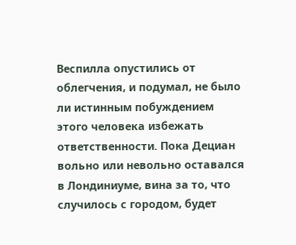Веспилла опустились от облегчения, и подумал, не было ли истинным побуждением этого человека избежать ответственности. Пока Дециан вольно или невольно оставался в Лондиниуме, вина за то, что случилось с городом, будет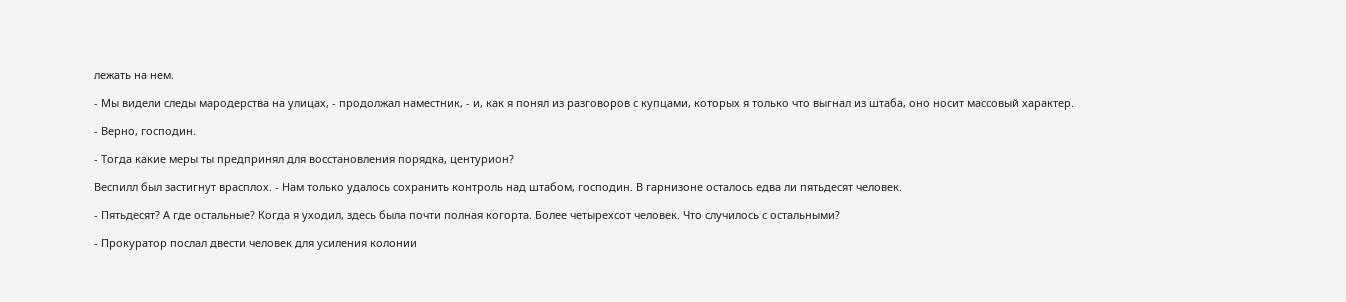лежать на нем.

- Мы видели следы мародерства на улицах, - продолжал наместник, - и, как я понял из разговоров с купцами, которых я только что выгнал из штаба, оно носит массовый характер.

- Верно, господин.

- Тогда какие меры ты предпринял для восстановления порядка, центурион?

Веспилл был застигнут врасплох. - Нам только удалось сохранить контроль над штабом, господин. В гарнизоне осталось едва ли пятьдесят человек.

- Пятьдесят? А где остальные? Когда я уходил, здесь была почти полная когорта. Более четырехсот человек. Что случилось с остальными?

- Прокуратор послал двести человек для усиления колонии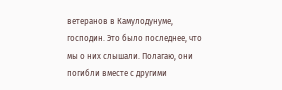ветеранов в Камулодунуме, господин. Это было последнее, что мы о них слышали. Полагаю, они погибли вместе с другими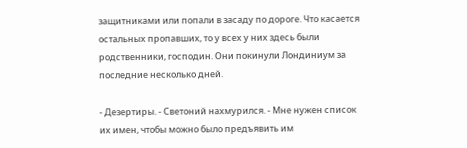защитниками или попали в засаду по дороге. Что касается остальных пропавших, то у всех у них здесь были родственники, господин. Они покинули Лондиниум за последние несколько дней.

- Дезертиры. - Светоний нахмурился. - Мне нужен список их имен, чтобы можно было предъявить им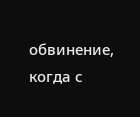обвинение, когда с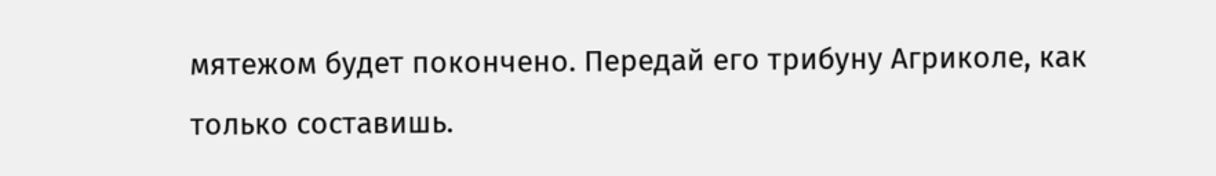мятежом будет покончено. Передай его трибуну Агриколе, как только составишь.